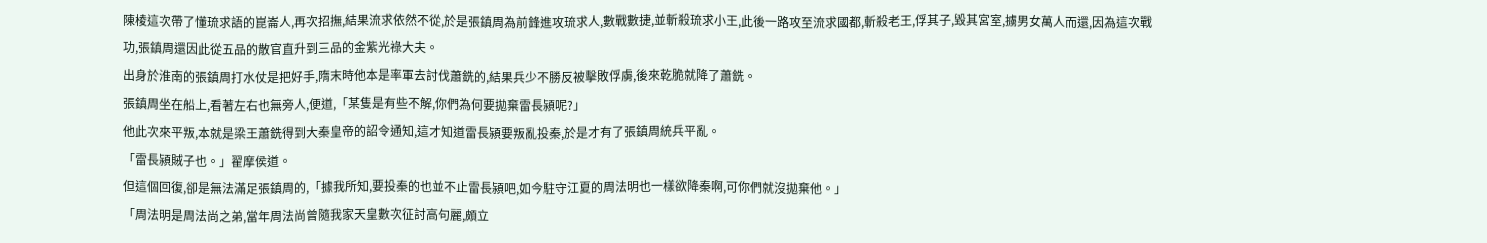陳棱這次帶了懂琉求語的崑崙人,再次招撫,結果流求依然不從,於是張鎮周為前鋒進攻琉求人,數戰數捷,並斬殺琉求小王,此後一路攻至流求國都,斬殺老王,俘其子,毀其宮室,擄男女萬人而還,因為這次戰功,張鎮周還因此從五品的散官直升到三品的金紫光祿大夫。
出身於淮南的張鎮周打水仗是把好手,隋末時他本是率軍去討伐蕭銑的,結果兵少不勝反被擊敗俘虜,後來乾脆就降了蕭銑。
張鎮周坐在船上,看著左右也無旁人,便道,「某隻是有些不解,你們為何要拋棄雷長潁呢?」
他此次來平叛,本就是梁王蕭銑得到大秦皇帝的詔令通知,這才知道雷長潁要叛亂投秦,於是才有了張鎮周統兵平亂。
「雷長潁賊子也。」翟摩侯道。
但這個回復,卻是無法滿足張鎮周的,「據我所知,要投秦的也並不止雷長潁吧,如今駐守江夏的周法明也一樣欲降秦啊,可你們就沒拋棄他。」
「周法明是周法尚之弟,當年周法尚曾隨我家天皇數次征討高句麗,頗立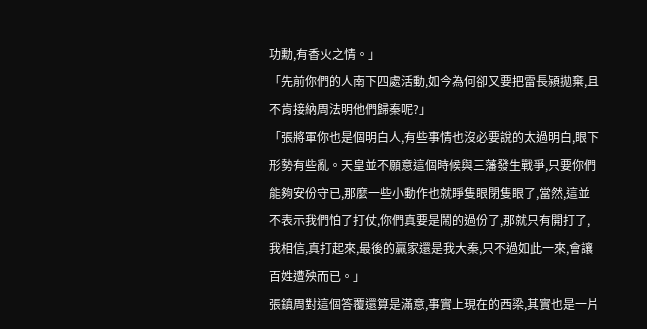功勳,有香火之情。」
「先前你們的人南下四處活動,如今為何卻又要把雷長潁拋棄,且不肯接納周法明他們歸秦呢?」
「張將軍你也是個明白人,有些事情也沒必要說的太過明白,眼下形勢有些亂。天皇並不願意這個時候與三藩發生戰爭,只要你們能夠安份守已,那麼一些小動作也就睜隻眼閉隻眼了,當然,這並不表示我們怕了打仗,你們真要是鬧的過份了,那就只有開打了,我相信,真打起來,最後的贏家還是我大秦,只不過如此一來,會讓百姓遭殃而已。」
張鎮周對這個答覆還算是滿意,事實上現在的西梁,其實也是一片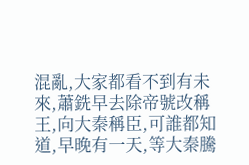混亂,大家都看不到有未來,蕭銑早去除帝號改稱王,向大秦稱臣,可誰都知道,早晚有一天,等大秦騰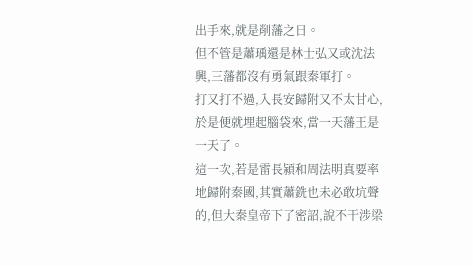出手來,就是削藩之日。
但不管是蕭瑀還是林士弘又或沈法興,三藩都沒有勇氣跟秦軍打。
打又打不過,入長安歸附又不太甘心,於是便就埋起腦袋來,當一天藩王是一天了。
這一次,若是雷長潁和周法明真要率地歸附秦國,其實蕭銑也未必敢坑聲的,但大秦皇帝下了密詔,說不干涉梁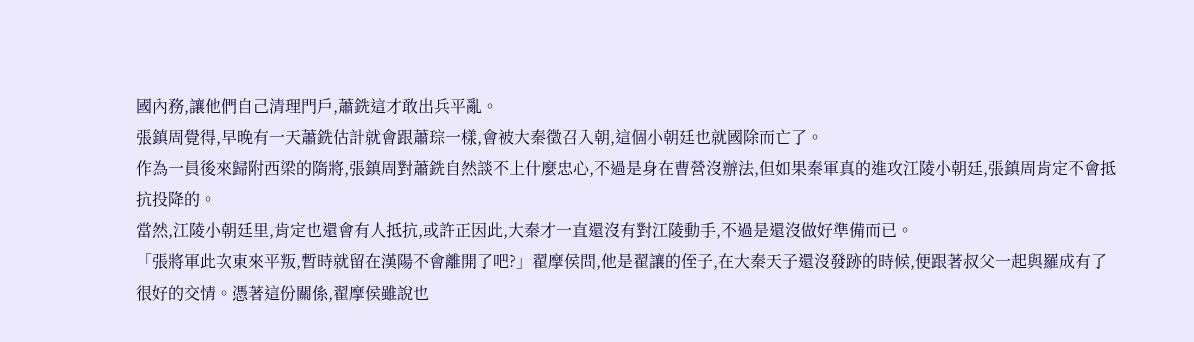國內務,讓他們自己清理門戶,蕭銑這才敢出兵平亂。
張鎮周覺得,早晚有一天蕭銑估計就會跟蕭琮一樣,會被大秦徵召入朝,這個小朝廷也就國除而亡了。
作為一員後來歸附西梁的隋將,張鎮周對蕭銑自然談不上什麼忠心,不過是身在曹營沒辦法,但如果秦軍真的進攻江陵小朝廷,張鎮周肯定不會抵抗投降的。
當然,江陵小朝廷里,肯定也還會有人抵抗,或許正因此,大秦才一直還沒有對江陵動手,不過是還沒做好準備而已。
「張將軍此次東來平叛,暫時就留在漢陽不會離開了吧?」翟摩侯問,他是翟讓的侄子,在大秦天子還沒發跡的時候,便跟著叔父一起與羅成有了很好的交情。憑著這份關係,翟摩侯雖說也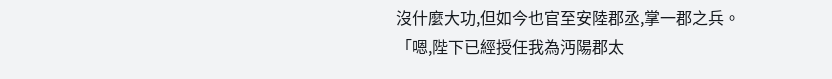沒什麼大功,但如今也官至安陸郡丞,掌一郡之兵。
「嗯,陛下已經授任我為沔陽郡太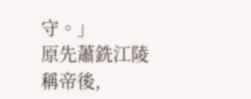守。」
原先蕭銑江陵稱帝後,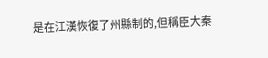是在江漢恢復了州縣制的,但稱臣大秦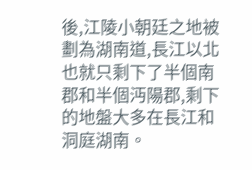後,江陵小朝廷之地被劃為湖南道,長江以北也就只剩下了半個南郡和半個沔陽郡,剩下的地盤大多在長江和洞庭湖南。